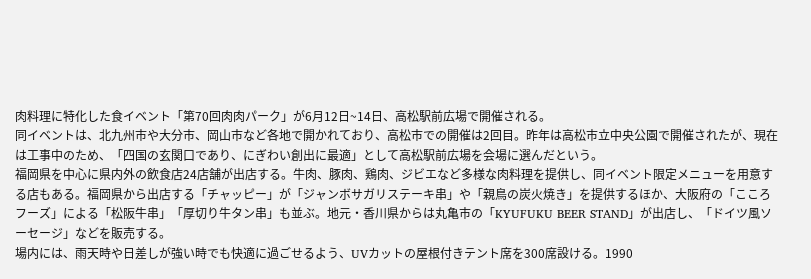肉料理に特化した食イベント「第70回肉肉パーク」が6月12日~14日、高松駅前広場で開催される。
同イベントは、北九州市や大分市、岡山市など各地で開かれており、高松市での開催は2回目。昨年は高松市立中央公園で開催されたが、現在は工事中のため、「四国の玄関口であり、にぎわい創出に最適」として高松駅前広場を会場に選んだという。
福岡県を中心に県内外の飲食店24店舗が出店する。牛肉、豚肉、鶏肉、ジビエなど多様な肉料理を提供し、同イベント限定メニューを用意する店もある。福岡県から出店する「チャッピー」が「ジャンボサガリステーキ串」や「親鳥の炭火焼き」を提供するほか、大阪府の「こころフーズ」による「松阪牛串」「厚切り牛タン串」も並ぶ。地元・香川県からは丸亀市の「KYUFUKU BEER STAND」が出店し、「ドイツ風ソーセージ」などを販売する。
場内には、雨天時や日差しが強い時でも快適に過ごせるよう、UVカットの屋根付きテント席を300席設ける。1990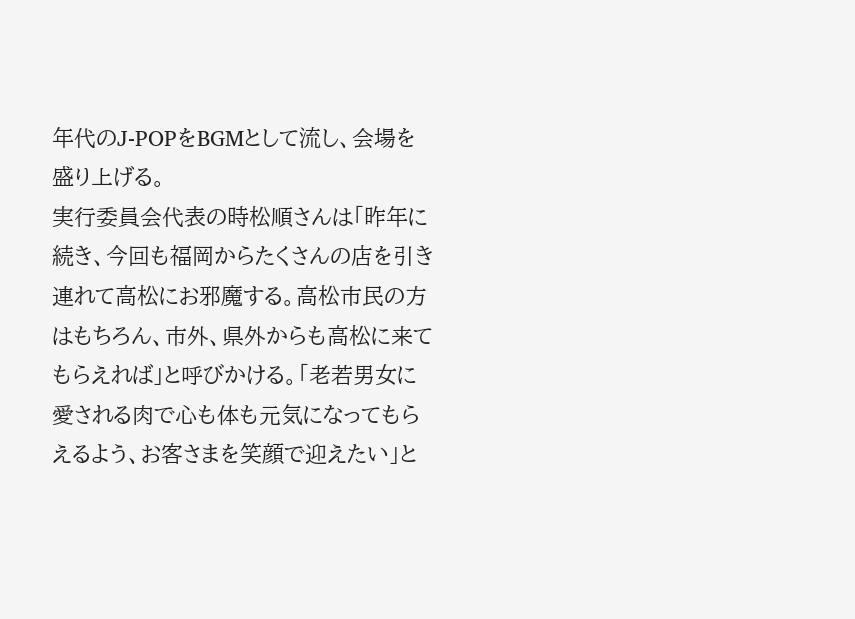年代のJ-POPをBGMとして流し、会場を盛り上げる。
実行委員会代表の時松順さんは「昨年に続き、今回も福岡からたくさんの店を引き連れて高松にお邪魔する。高松市民の方はもちろん、市外、県外からも高松に来てもらえれば」と呼びかける。「老若男女に愛される肉で心も体も元気になってもらえるよう、お客さまを笑顔で迎えたい」と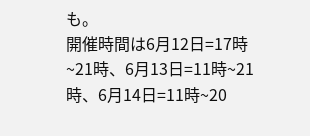も。
開催時間は6月12日=17時~21時、6月13日=11時~21時、6月14日=11時~20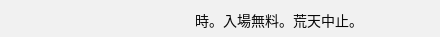時。入場無料。荒天中止。